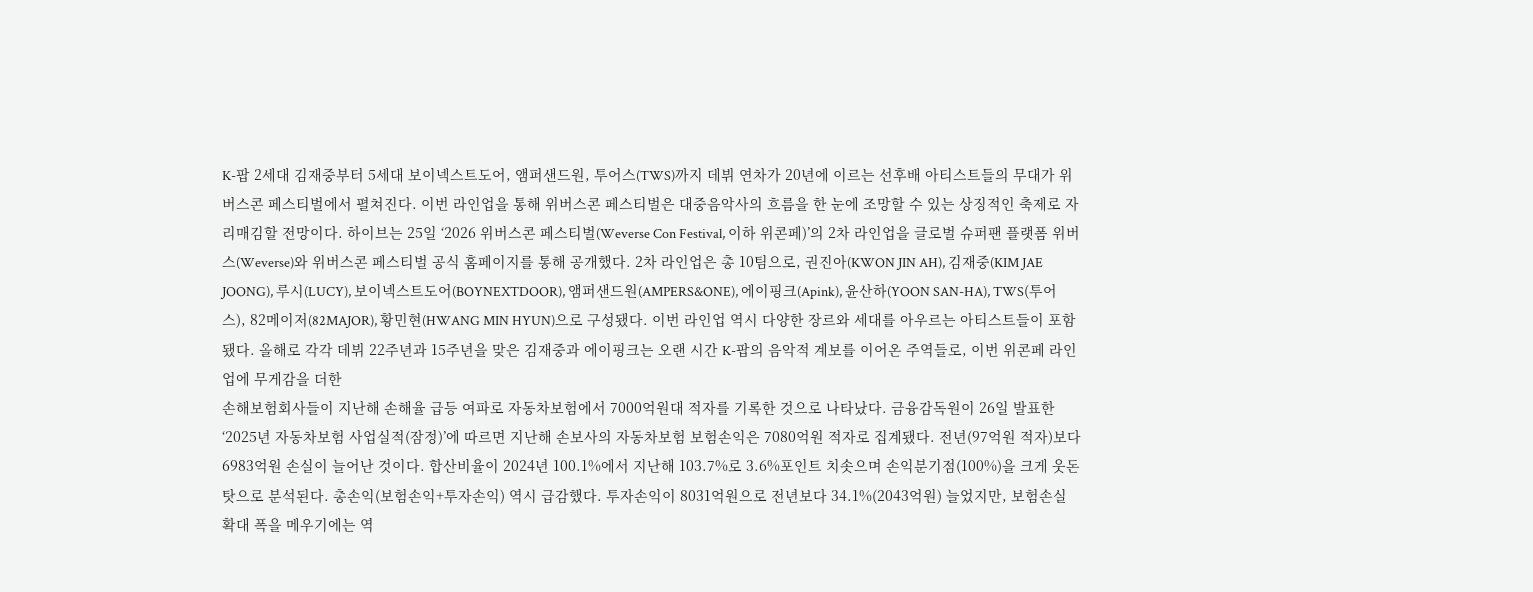K-팝 2세대 김재중부터 5세대 보이넥스트도어, 앰퍼샌드원, 투어스(TWS)까지 데뷔 연차가 20년에 이르는 선후배 아티스트들의 무대가 위버스콘 페스티벌에서 펼쳐진다. 이번 라인업을 통해 위버스콘 페스티벌은 대중음악사의 흐름을 한 눈에 조망할 수 있는 상징적인 축제로 자리매김할 전망이다. 하이브는 25일 ‘2026 위버스콘 페스티벌(Weverse Con Festival, 이하 위콘페)’의 2차 라인업을 글로벌 슈퍼팬 플랫폼 위버스(Weverse)와 위버스콘 페스티벌 공식 홈페이지를 통해 공개했다. 2차 라인업은 총 10팀으로, 권진아(KWON JIN AH), 김재중(KIM JAE JOONG), 루시(LUCY), 보이넥스트도어(BOYNEXTDOOR), 앰퍼샌드원(AMPERS&ONE), 에이핑크(Apink), 윤산하(YOON SAN-HA), TWS(투어스), 82메이저(82MAJOR), 황민현(HWANG MIN HYUN)으로 구성됐다. 이번 라인업 역시 다양한 장르와 세대를 아우르는 아티스트들이 포함됐다. 올해로 각각 데뷔 22주년과 15주년을 맞은 김재중과 에이핑크는 오랜 시간 K-팝의 음악적 계보를 이어온 주역들로, 이번 위콘페 라인업에 무게감을 더한
손해보험회사들이 지난해 손해율 급등 여파로 자동차보험에서 7000억원대 적자를 기록한 것으로 나타났다. 금융감독원이 26일 발표한 ‘2025년 자동차보험 사업실적(잠정)’에 따르면 지난해 손보사의 자동차보험 보험손익은 7080억원 적자로 집계됐다. 전년(97억원 적자)보다 6983억원 손실이 늘어난 것이다. 합산비율이 2024년 100.1%에서 지난해 103.7%로 3.6%포인트 치솟으며 손익분기점(100%)을 크게 웃돈 탓으로 분석된다. 총손익(보험손익+투자손익) 역시 급감했다. 투자손익이 8031억원으로 전년보다 34.1%(2043억원) 늘었지만, 보험손실 확대 폭을 메우기에는 역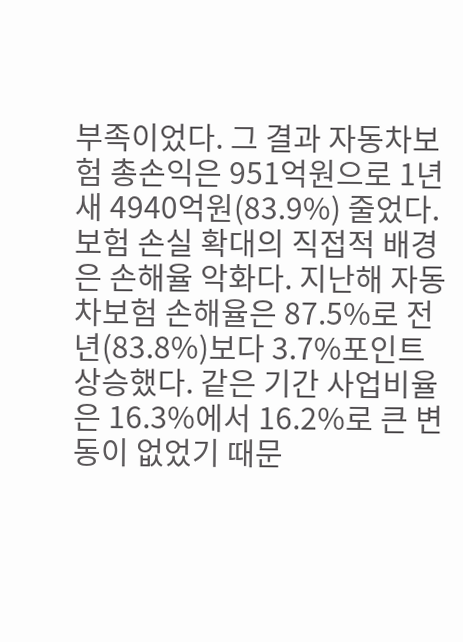부족이었다. 그 결과 자동차보험 총손익은 951억원으로 1년 새 4940억원(83.9%) 줄었다. 보험 손실 확대의 직접적 배경은 손해율 악화다. 지난해 자동차보험 손해율은 87.5%로 전년(83.8%)보다 3.7%포인트 상승했다. 같은 기간 사업비율은 16.3%에서 16.2%로 큰 변동이 없었기 때문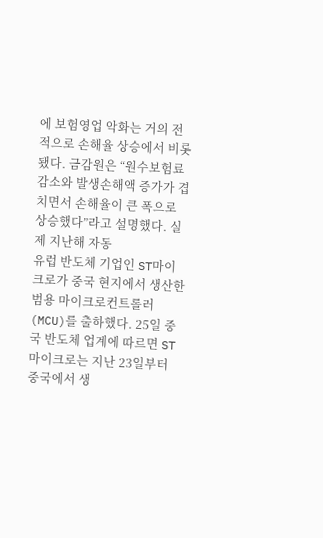에 보험영업 악화는 거의 전적으로 손해율 상승에서 비롯됐다. 금감원은 “원수보험료 감소와 발생손해액 증가가 겹치면서 손해율이 큰 폭으로 상승했다”라고 설명했다. 실제 지난해 자동
유럽 반도체 기업인 ST마이크로가 중국 현지에서 생산한 범용 마이크로컨트롤러(MCU)를 출하했다. 25일 중국 반도체 업계에 따르면 ST마이크로는 지난 23일부터 중국에서 생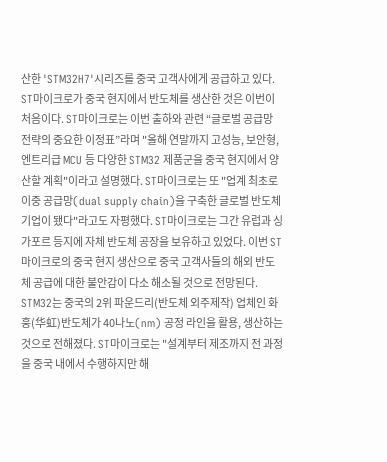산한 'STM32H7'시리즈를 중국 고객사에게 공급하고 있다. ST마이크로가 중국 현지에서 반도체를 생산한 것은 이번이 처음이다. ST마이크로는 이번 출하와 관련 “글로벌 공급망 전략의 중요한 이정표”라며 "올해 연말까지 고성능, 보안형, 엔트리급 MCU 등 다양한 STM32 제품군을 중국 현지에서 양산할 계획"이라고 설명했다. ST마이크로는 또 "업계 최초로 이중 공급망(dual supply chain)을 구축한 글로벌 반도체 기업이 됐다"라고도 자평했다. ST마이크로는 그간 유럽과 싱가포르 등지에 자체 반도체 공장을 보유하고 있었다. 이번 ST마이크로의 중국 현지 생산으로 중국 고객사들의 해외 반도체 공급에 대한 불안감이 다소 해소될 것으로 전망된다. STM32는 중국의 2위 파운드리(반도체 외주제작) 업체인 화훙(华虹)반도체가 40나노(nm) 공정 라인을 활용, 생산하는 것으로 전해졌다. ST마이크로는 "설계부터 제조까지 전 과정을 중국 내에서 수행하지만 해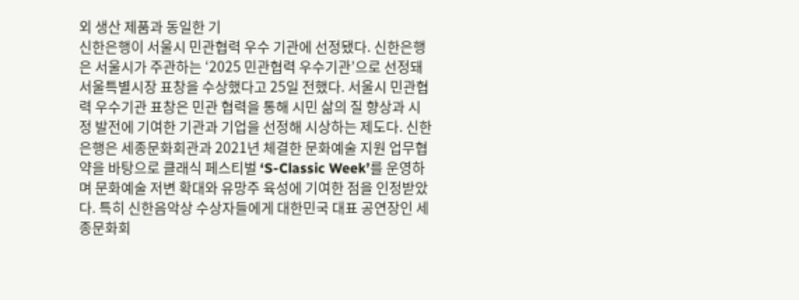외 생산 제품과 동일한 기
신한은행이 서울시 민관협력 우수 기관에 선정됐다. 신한은행은 서울시가 주관하는 ‘2025 민관협력 우수기관’으로 선정돼 서울특별시장 표창을 수상했다고 25일 전했다. 서울시 민관협력 우수기관 표창은 민관 협력을 통해 시민 삶의 질 향상과 시정 발전에 기여한 기관과 기업을 선정해 시상하는 제도다. 신한은행은 세종문화회관과 2021년 체결한 문화예술 지원 업무협약을 바탕으로 클래식 페스티벌 ‘S-Classic Week’를 운영하며 문화예술 저변 확대와 유망주 육성에 기여한 점을 인정받았다. 특히 신한음악상 수상자들에게 대한민국 대표 공연장인 세종문화회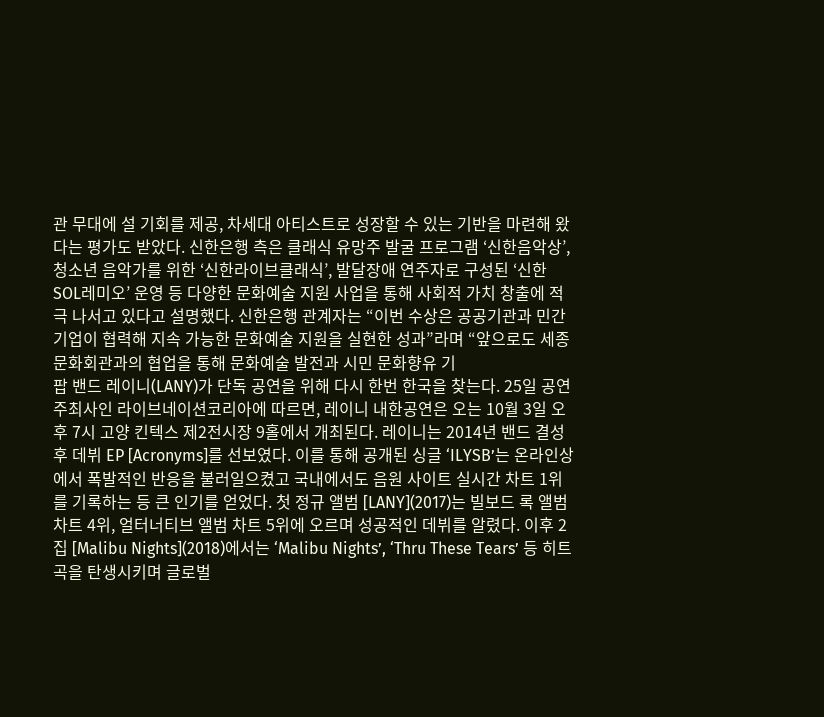관 무대에 설 기회를 제공, 차세대 아티스트로 성장할 수 있는 기반을 마련해 왔다는 평가도 받았다. 신한은행 측은 클래식 유망주 발굴 프로그램 ‘신한음악상’, 청소년 음악가를 위한 ‘신한라이브클래식’, 발달장애 연주자로 구성된 ‘신한 SOL레미오’ 운영 등 다양한 문화예술 지원 사업을 통해 사회적 가치 창출에 적극 나서고 있다고 설명했다. 신한은행 관계자는 “이번 수상은 공공기관과 민간기업이 협력해 지속 가능한 문화예술 지원을 실현한 성과”라며 “앞으로도 세종문화회관과의 협업을 통해 문화예술 발전과 시민 문화향유 기
팝 밴드 레이니(LANY)가 단독 공연을 위해 다시 한번 한국을 찾는다. 25일 공연주최사인 라이브네이션코리아에 따르면, 레이니 내한공연은 오는 10월 3일 오후 7시 고양 킨텍스 제2전시장 9홀에서 개최된다. 레이니는 2014년 밴드 결성 후 데뷔 EP [Acronyms]를 선보였다. 이를 통해 공개된 싱글 ‘ILYSB’는 온라인상에서 폭발적인 반응을 불러일으켰고 국내에서도 음원 사이트 실시간 차트 1위를 기록하는 등 큰 인기를 얻었다. 첫 정규 앨범 [LANY](2017)는 빌보드 록 앨범 차트 4위, 얼터너티브 앨범 차트 5위에 오르며 성공적인 데뷔를 알렸다. 이후 2집 [Malibu Nights](2018)에서는 ‘Malibu Nights’, ‘Thru These Tears’ 등 히트곡을 탄생시키며 글로벌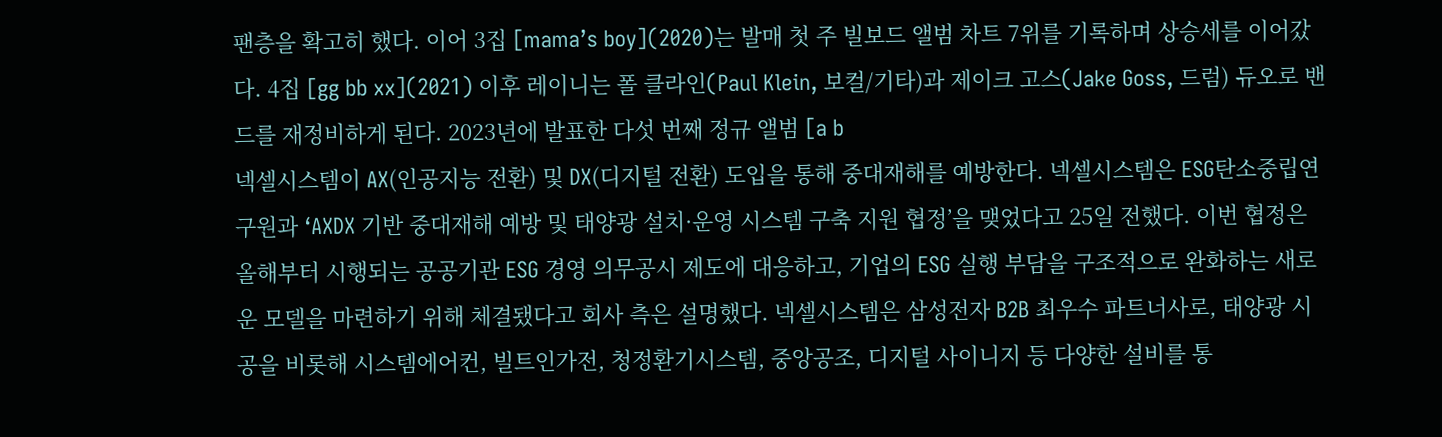팬층을 확고히 했다. 이어 3집 [mama’s boy](2020)는 발매 첫 주 빌보드 앨범 차트 7위를 기록하며 상승세를 이어갔다. 4집 [gg bb xx](2021) 이후 레이니는 폴 클라인(Paul Klein, 보컬/기타)과 제이크 고스(Jake Goss, 드럼) 듀오로 밴드를 재정비하게 된다. 2023년에 발표한 다섯 번째 정규 앨범 [a b
넥셀시스템이 AX(인공지능 전환) 및 DX(디지털 전환) 도입을 통해 중대재해를 예방한다. 넥셀시스템은 ESG탄소중립연구원과 ‘AXDX 기반 중대재해 예방 및 태양광 설치·운영 시스템 구축 지원 협정’을 맺었다고 25일 전했다. 이번 협정은 올해부터 시행되는 공공기관 ESG 경영 의무공시 제도에 대응하고, 기업의 ESG 실행 부담을 구조적으로 완화하는 새로운 모델을 마련하기 위해 체결됐다고 회사 측은 설명했다. 넥셀시스템은 삼성전자 B2B 최우수 파트너사로, 태양광 시공을 비롯해 시스템에어컨, 빌트인가전, 청정환기시스템, 중앙공조, 디지털 사이니지 등 다양한 설비를 통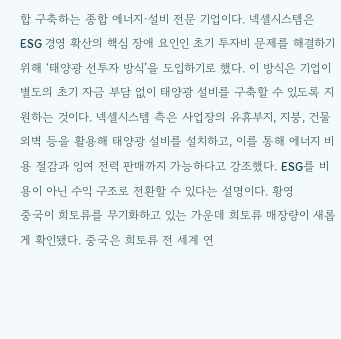합 구축하는 종합 에너지·설비 전문 기업이다. 넥셀시스템은 ESG 경영 확산의 핵심 장애 요인인 초기 투자비 문제를 해결하기 위해 ‘태양광 선투자 방식’을 도입하기로 했다. 이 방식은 기업이 별도의 초기 자금 부담 없이 태양광 설비를 구축할 수 있도록 지원하는 것이다. 넥셀시스템 측은 사업장의 유휴부지, 지붕, 건물 외벽 등을 활용해 태양광 설비를 설치하고, 이를 통해 에너지 비용 절감과 잉여 전력 판매까지 가능하다고 강조했다. ESG를 비용이 아닌 수익 구조로 전환할 수 있다는 설명이다. 황영
중국이 희토류를 무기화하고 있는 가운데 희토류 매장량이 새롭게 확인됐다. 중국은 희토류 전 세계 연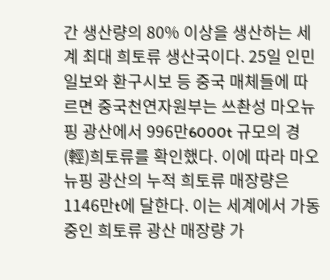간 생산량의 80% 이상을 생산하는 세계 최대 희토류 생산국이다. 25일 인민일보와 환구시보 등 중국 매체들에 따르면 중국천연자원부는 쓰촨성 마오뉴핑 광산에서 996만6000t 규모의 경(輕)희토류를 확인했다. 이에 따라 마오뉴핑 광산의 누적 희토류 매장량은 1146만t에 달한다. 이는 세계에서 가동 중인 희토류 광산 매장량 가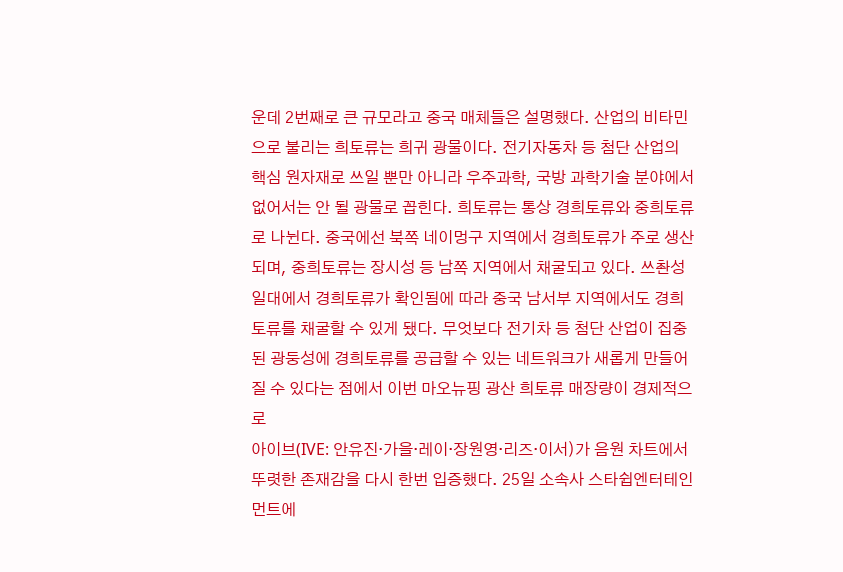운데 2번째로 큰 규모라고 중국 매체들은 설명했다. 산업의 비타민으로 불리는 희토류는 희귀 광물이다. 전기자동차 등 첨단 산업의 핵심 원자재로 쓰일 뿐만 아니라 우주과학, 국방 과학기술 분야에서 없어서는 안 될 광물로 꼽힌다. 희토류는 통상 경희토류와 중희토류로 나뉜다. 중국에선 북쪽 네이멍구 지역에서 경희토류가 주로 생산되며, 중희토류는 장시성 등 남쪽 지역에서 채굴되고 있다. 쓰촨성 일대에서 경희토류가 확인됨에 따라 중국 남서부 지역에서도 경희토류를 채굴할 수 있게 됐다. 무엇보다 전기차 등 첨단 산업이 집중된 광둥성에 경희토류를 공급할 수 있는 네트워크가 새롭게 만들어질 수 있다는 점에서 이번 마오뉴핑 광산 희토류 매장량이 경제적으로
아이브(IVE: 안유진·가을·레이·장원영·리즈·이서)가 음원 차트에서 뚜렷한 존재감을 다시 한번 입증했다. 25일 소속사 스타쉽엔터테인먼트에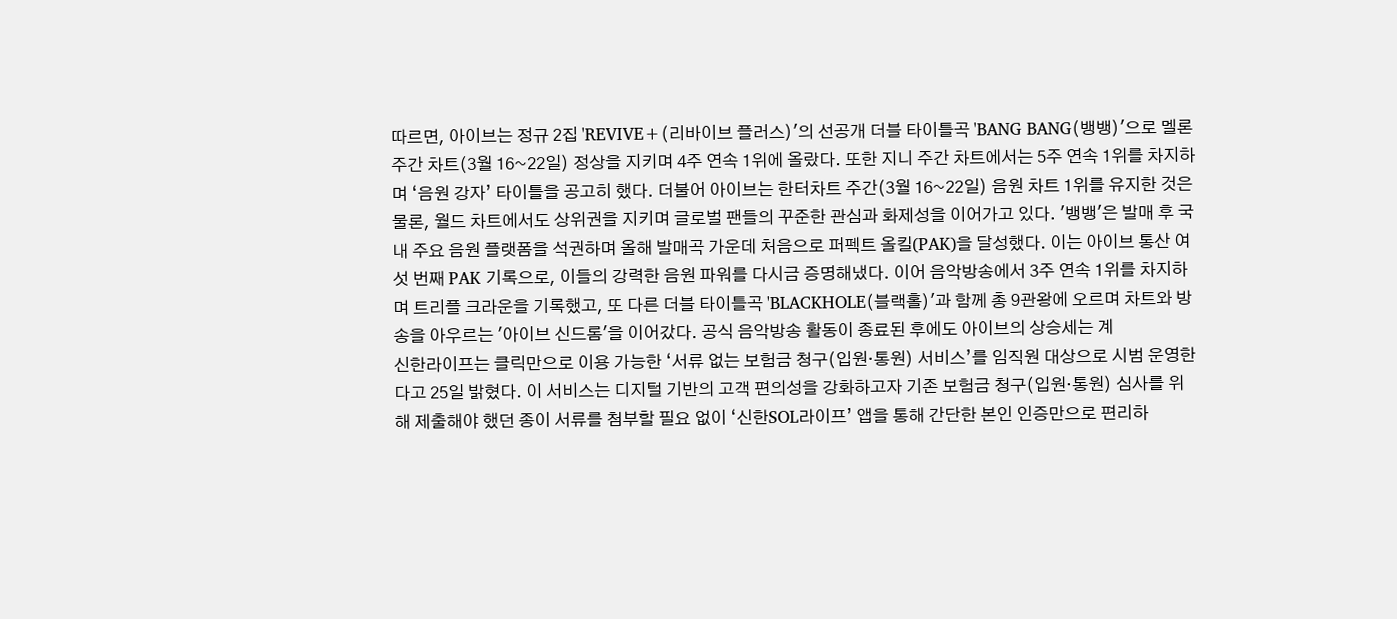따르면, 아이브는 정규 2집 'REVIVE+(리바이브 플러스)'의 선공개 더블 타이틀곡 'BANG BANG(뱅뱅)'으로 멜론 주간 차트(3월 16~22일) 정상을 지키며 4주 연속 1위에 올랐다. 또한 지니 주간 차트에서는 5주 연속 1위를 차지하며 ‘음원 강자’ 타이틀을 공고히 했다. 더불어 아이브는 한터차트 주간(3월 16~22일) 음원 차트 1위를 유지한 것은 물론, 월드 차트에서도 상위권을 지키며 글로벌 팬들의 꾸준한 관심과 화제성을 이어가고 있다. '뱅뱅'은 발매 후 국내 주요 음원 플랫폼을 석권하며 올해 발매곡 가운데 처음으로 퍼펙트 올킬(PAK)을 달성했다. 이는 아이브 통산 여섯 번째 PAK 기록으로, 이들의 강력한 음원 파워를 다시금 증명해냈다. 이어 음악방송에서 3주 연속 1위를 차지하며 트리플 크라운을 기록했고, 또 다른 더블 타이틀곡 'BLACKHOLE(블랙홀)'과 함께 총 9관왕에 오르며 차트와 방송을 아우르는 '아이브 신드롬'을 이어갔다. 공식 음악방송 활동이 종료된 후에도 아이브의 상승세는 계
신한라이프는 클릭만으로 이용 가능한 ‘서류 없는 보험금 청구(입원·통원) 서비스’를 임직원 대상으로 시범 운영한다고 25일 밝혔다. 이 서비스는 디지털 기반의 고객 편의성을 강화하고자 기존 보험금 청구(입원·통원) 심사를 위해 제출해야 했던 종이 서류를 첨부할 필요 없이 ‘신한SOL라이프’ 앱을 통해 간단한 본인 인증만으로 편리하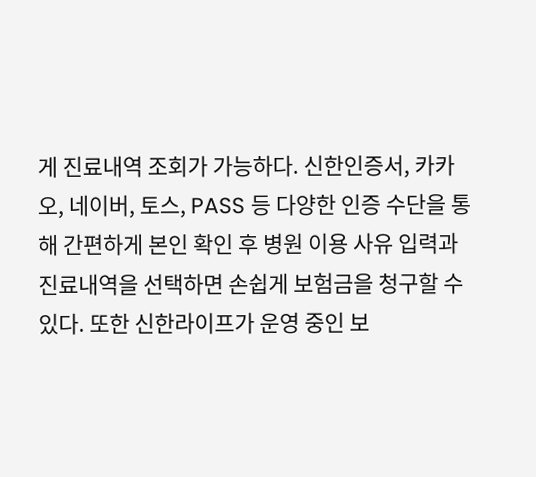게 진료내역 조회가 가능하다. 신한인증서, 카카오, 네이버, 토스, PASS 등 다양한 인증 수단을 통해 간편하게 본인 확인 후 병원 이용 사유 입력과 진료내역을 선택하면 손쉽게 보험금을 청구할 수 있다. 또한 신한라이프가 운영 중인 보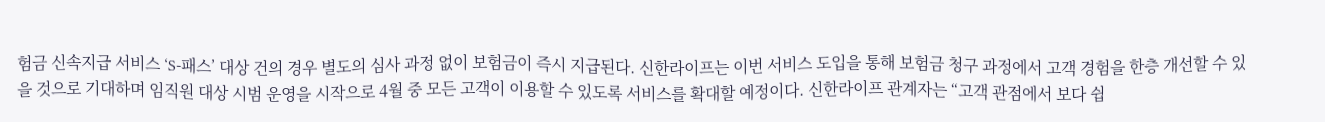험금 신속지급 서비스 ‘S-패스’ 대상 건의 경우 별도의 심사 과정 없이 보험금이 즉시 지급된다. 신한라이프는 이번 서비스 도입을 통해 보험금 청구 과정에서 고객 경험을 한층 개선할 수 있을 것으로 기대하며 임직원 대상 시범 운영을 시작으로 4월 중 모든 고객이 이용할 수 있도록 서비스를 확대할 예정이다. 신한라이프 관계자는 “고객 관점에서 보다 쉽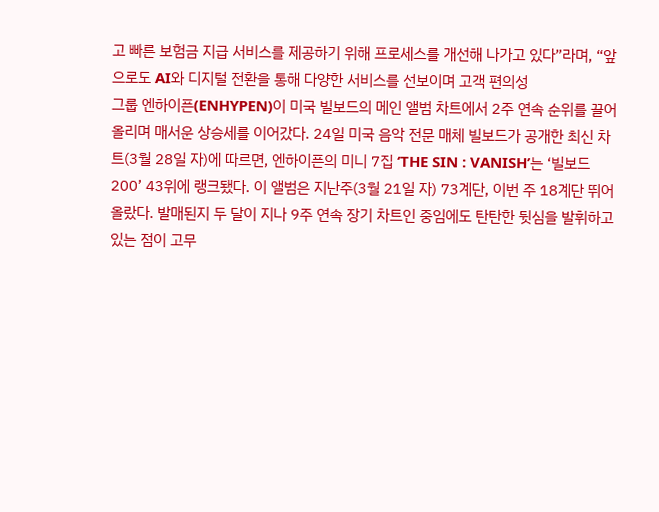고 빠른 보험금 지급 서비스를 제공하기 위해 프로세스를 개선해 나가고 있다”라며, “앞으로도 AI와 디지털 전환을 통해 다양한 서비스를 선보이며 고객 편의성
그룹 엔하이픈(ENHYPEN)이 미국 빌보드의 메인 앨범 차트에서 2주 연속 순위를 끌어올리며 매서운 상승세를 이어갔다. 24일 미국 음악 전문 매체 빌보드가 공개한 최신 차트(3월 28일 자)에 따르면, 엔하이픈의 미니 7집 ‘THE SIN : VANISH’는 ‘빌보드 200’ 43위에 랭크됐다. 이 앨범은 지난주(3월 21일 자) 73계단, 이번 주 18계단 뛰어올랐다. 발매된지 두 달이 지나 9주 연속 장기 차트인 중임에도 탄탄한 뒷심을 발휘하고 있는 점이 고무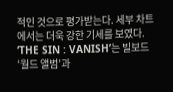적인 것으로 평가받는다. 세부 차트에서는 더욱 강한 기세를 보였다. ‘THE SIN : VANISH’는 빌보드 ‘월드 앨범’과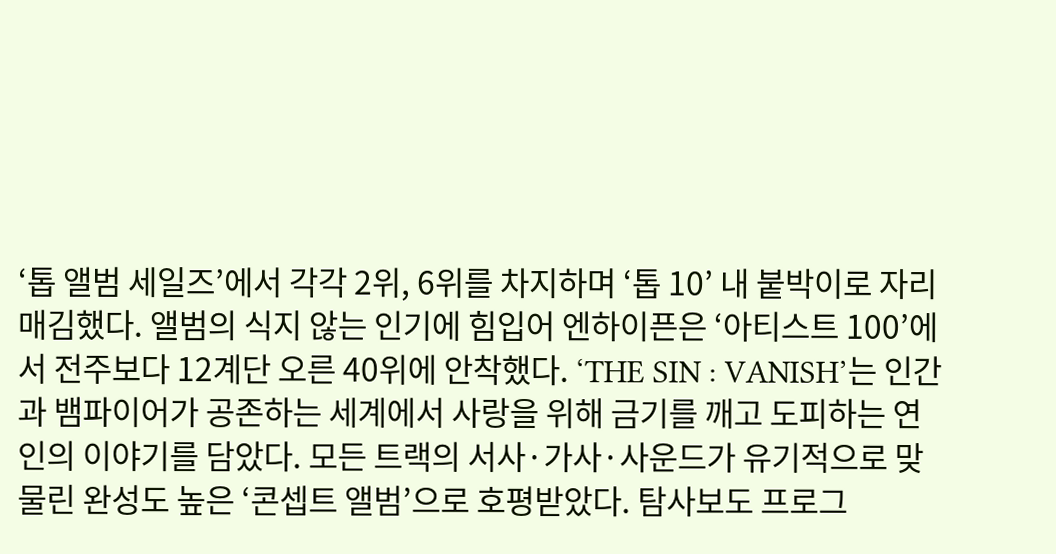‘톱 앨범 세일즈’에서 각각 2위, 6위를 차지하며 ‘톱 10’ 내 붙박이로 자리매김했다. 앨범의 식지 않는 인기에 힘입어 엔하이픈은 ‘아티스트 100’에서 전주보다 12계단 오른 40위에 안착했다. ‘THE SIN : VANISH’는 인간과 뱀파이어가 공존하는 세계에서 사랑을 위해 금기를 깨고 도피하는 연인의 이야기를 담았다. 모든 트랙의 서사·가사·사운드가 유기적으로 맞물린 완성도 높은 ‘콘셉트 앨범’으로 호평받았다. 탐사보도 프로그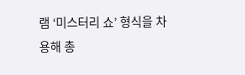램 ‘미스터리 쇼’ 형식을 차용해 총